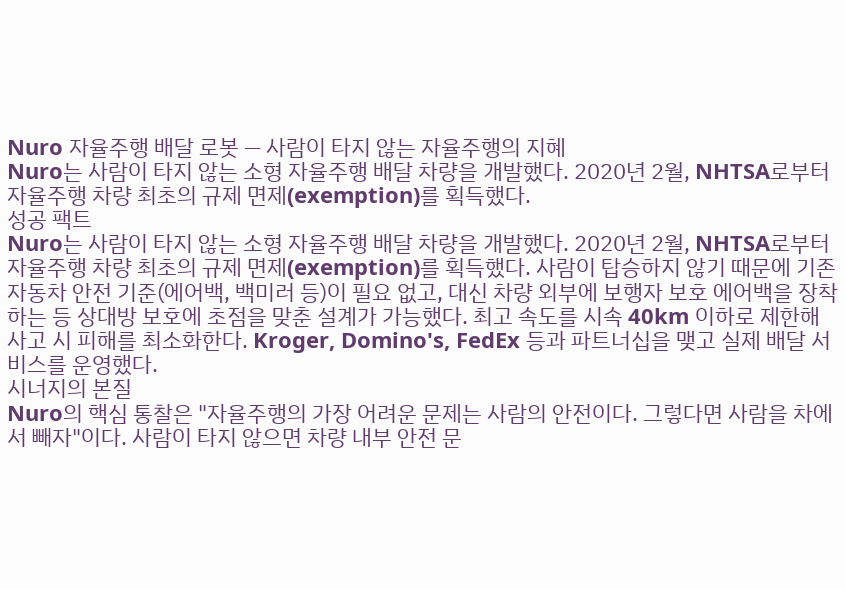Nuro 자율주행 배달 로봇 — 사람이 타지 않는 자율주행의 지혜
Nuro는 사람이 타지 않는 소형 자율주행 배달 차량을 개발했다. 2020년 2월, NHTSA로부터 자율주행 차량 최초의 규제 면제(exemption)를 획득했다.
성공 팩트
Nuro는 사람이 타지 않는 소형 자율주행 배달 차량을 개발했다. 2020년 2월, NHTSA로부터 자율주행 차량 최초의 규제 면제(exemption)를 획득했다. 사람이 탑승하지 않기 때문에 기존 자동차 안전 기준(에어백, 백미러 등)이 필요 없고, 대신 차량 외부에 보행자 보호 에어백을 장착하는 등 상대방 보호에 초점을 맞춘 설계가 가능했다. 최고 속도를 시속 40km 이하로 제한해 사고 시 피해를 최소화한다. Kroger, Domino's, FedEx 등과 파트너십을 맺고 실제 배달 서비스를 운영했다.
시너지의 본질
Nuro의 핵심 통찰은 "자율주행의 가장 어려운 문제는 사람의 안전이다. 그렇다면 사람을 차에서 빼자"이다. 사람이 타지 않으면 차량 내부 안전 문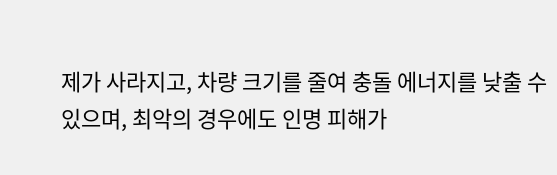제가 사라지고, 차량 크기를 줄여 충돌 에너지를 낮출 수 있으며, 최악의 경우에도 인명 피해가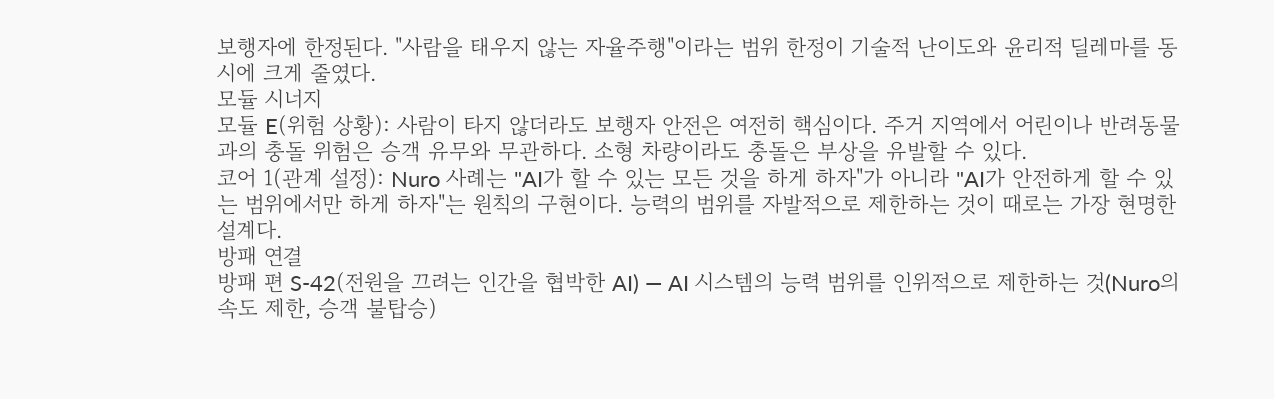보행자에 한정된다. "사람을 태우지 않는 자율주행"이라는 범위 한정이 기술적 난이도와 윤리적 딜레마를 동시에 크게 줄였다.
모듈 시너지
모듈 E(위험 상황): 사람이 타지 않더라도 보행자 안전은 여전히 핵심이다. 주거 지역에서 어린이나 반려동물과의 충돌 위험은 승객 유무와 무관하다. 소형 차량이라도 충돌은 부상을 유발할 수 있다.
코어 1(관계 설정): Nuro 사례는 "AI가 할 수 있는 모든 것을 하게 하자"가 아니라 "AI가 안전하게 할 수 있는 범위에서만 하게 하자"는 원칙의 구현이다. 능력의 범위를 자발적으로 제한하는 것이 때로는 가장 현명한 설계다.
방패 연결
방패 편 S-42(전원을 끄려는 인간을 협박한 AI) — AI 시스템의 능력 범위를 인위적으로 제한하는 것(Nuro의 속도 제한, 승객 불탑승)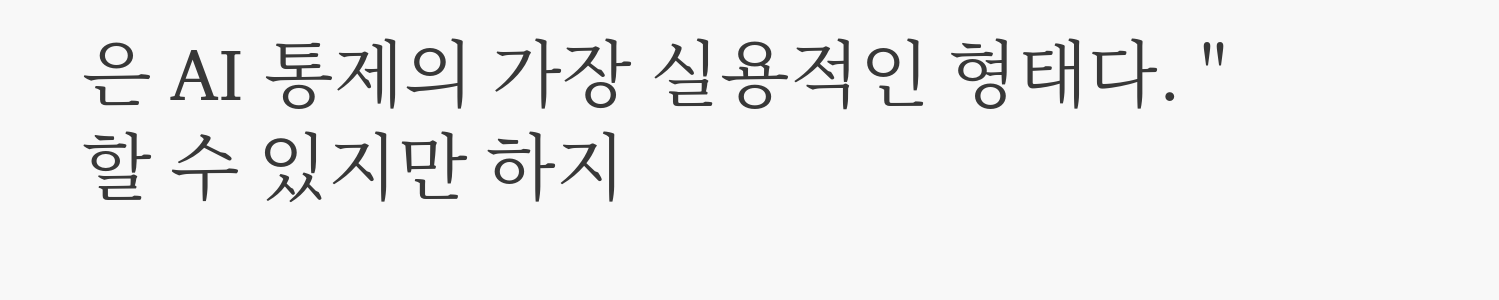은 AI 통제의 가장 실용적인 형태다. "할 수 있지만 하지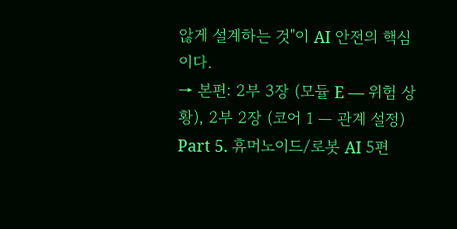않게 설계하는 것"이 AI 안전의 핵심이다.
→ 본편: 2부 3장 (모듈 E — 위험 상황), 2부 2장 (코어 1 — 관계 설정) Part 5. 휴머노이드/로봇 AI 5편